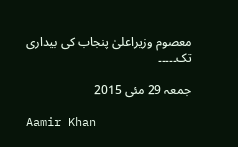معصوم وزیراعلیٰ پنجاب کی بیداری تک۔۔۔۔۔

جمعہ 29 مئی 2015

Aamir Khan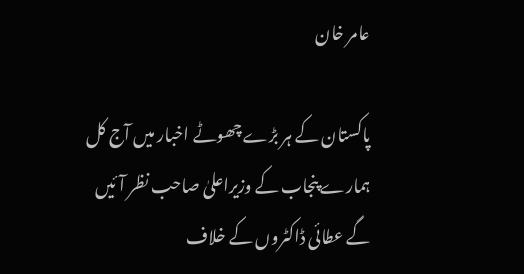عامر خان

پاکستان کے ہر بڑے چھوٹے اخبار میں آج کل ہمارے پنجاب کے وزیراعلیٰ صاحب نظر آئیں گے عطائی ڈاکٹروں کے خلاف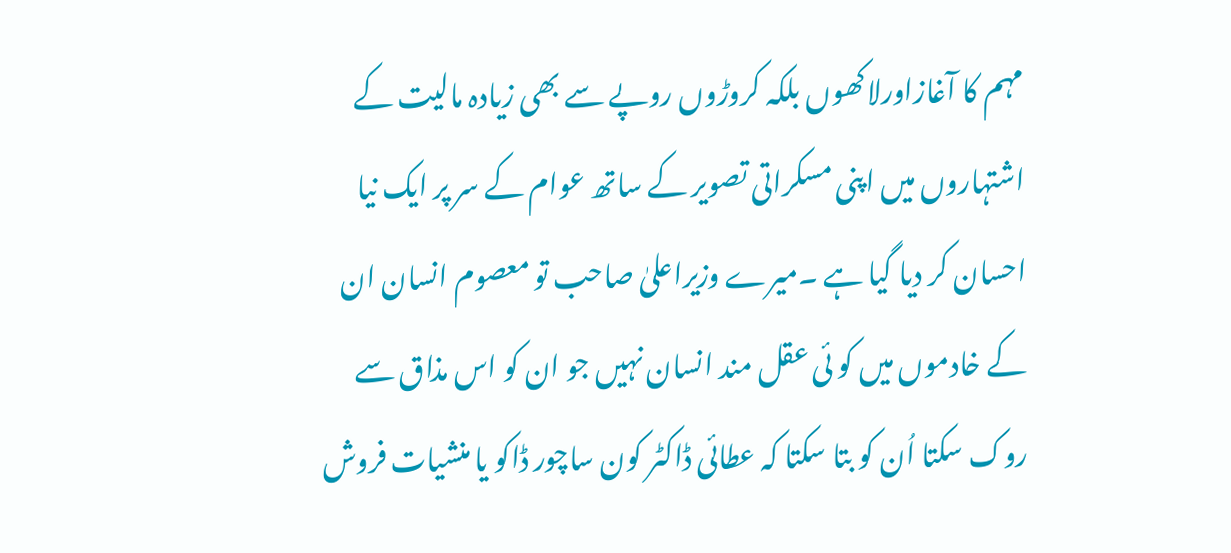مہم کا آغازاورلاکھوں بلکہ کروڑوں روپے سے بھی زیادہ مالیت کے اشتہاروں میں اپنی مسکراتی تصویر کے ساتھ عوام کے سر پر ایک نیا احسان کر دیا گیا ہے ۔میرے وزیراعلیٰ صاحب تو معصوم انسان ان کے خادموں میں کو ئی عقل مند انسان نہیں جو ان کو اس مذاق سے روک سکتا اُن کو بتا سکتا کہ عطائی ڈاکٹر کون ساچور ڈاکو یا منشیات فروش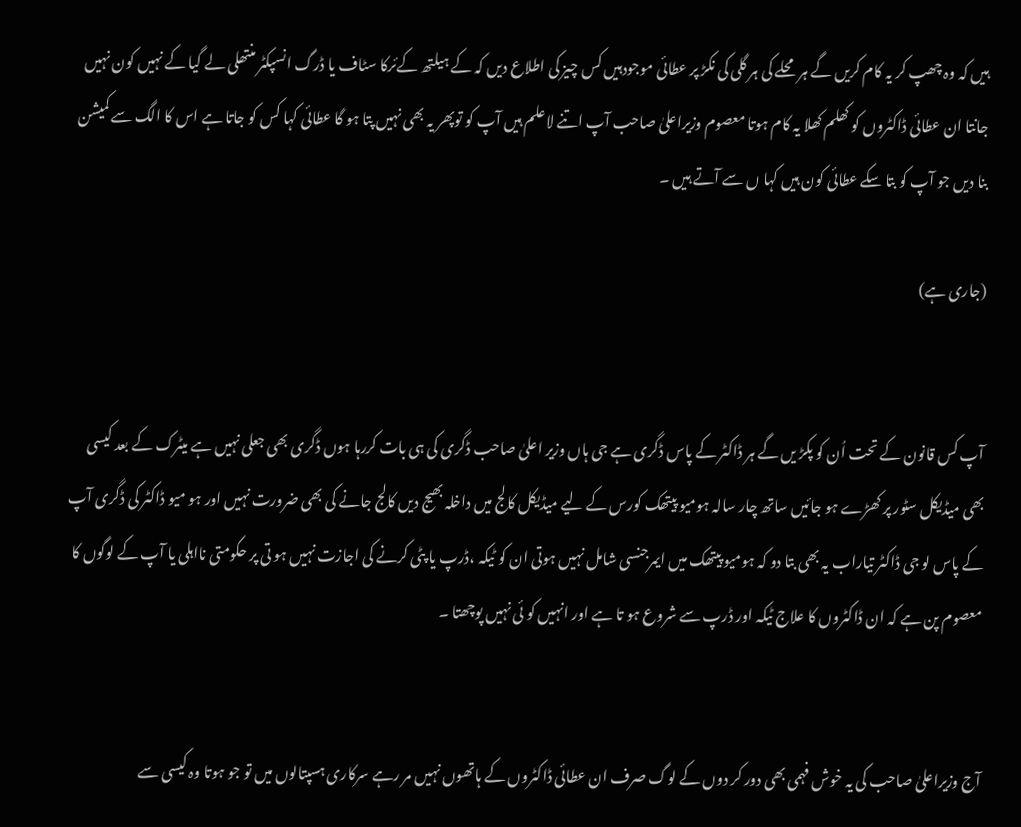ہیں کہ وہ چھپ کر یہ کام کریں گے ہر محلے کی ہر گلی کی نکڑ پر عطائی موجودہیں کس چیز کی اطلاع دیں کہ کے ہیلتھ کےئرکا سٹاف یا ڈرگ انسپکٹر منتھلی لے گیا کے نہیں کون نہیں جانتا ان عطائی ڈاکٹروں کو کھلم کھلا یہ کام ہوتا معصوم وزیراعلیٰ صاحب آپ اتنے لاعلم ہیں آپ کو توپھر یہ بھی نہیں پتا ہو گا عطائی کہا کس کو جاتا ہے اس کا الگ سے کمیشن بنا دیں جو آپ کو بتا سکے عطائی کون ہیں کہا ں سے آتے ہیں ۔

(جاری ہے)


آپ کس قانون کے تحت اُن کو پکڑ یں گے ہر ڈاکٹر کے پاس ڈگری ہے جی ہاں وزیر اعلیٰ صاحب ڈگری کی ہی بات کررہا ہوں ڈگری بھی جعلی نہیں ہے میٹرک کے بعد کیسی بھی میڈیکل سٹور پر کھڑے ہو جائیں ساتھ چار سالہ ہومیو پیتھک کورس کے لیے میڈیکل کالج میں داخلہ بھیج دیں کالج جانے کی بھی ضرورت نہیں اور ہو میو ڈاکٹر کی ڈگری آپ کے پاس لو جی ڈاکٹر تیاراب یہ بھی بتا دو کہ ہومیو پیتھک میں ایمرجنسی شامل نہیں ہوتی ان کو ٹیکہ ،ڈرپ یا پٹی کرنے کی اجازت نہیں ہو تی پر حکومتی نااہلی یا آپ کے لوگوں کا معصوم پن ہے کہ ان ڈاکٹروں کا علاج ٹیکہ اور ڈرپ سے شروع ہو تا ہے اور انہیں کو ئی نہیں پوچھتا ۔


آج وزیراعلیٰ صاحب کی یہ خوش فہمی بھی دور کر دوں کے لوگ صرف ان عطائی ڈاکٹروں کے ہاتھوں نہیں مر رہے سرکاری ہسپتالوں میں تو جو ہوتا وہ کیسی سے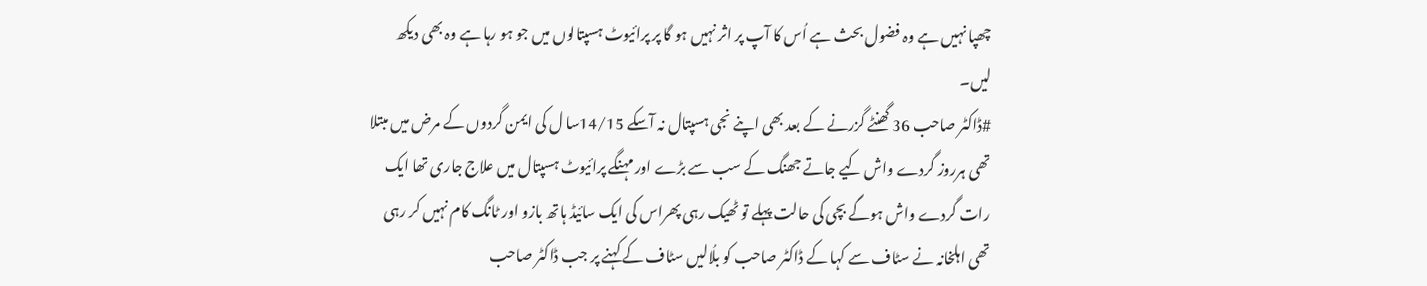چھپا نہیں ہے وہ فضول بحث ہے اُس کا آپ پر اثر نہیں ہو گا پر پرائیوٹ ہسپتالوں میں جو ہو رہا ہے وہ بھی دیکھ لیں۔
#ڈاکٹر صاحب 36 گھنٹے گزرنے کے بعد بھی اپنے نجی ہسپتال نہ آسکے 14/15سا ل کی ایمن گردوں کے مرض میں مبتلا تھی ہرروز گردے واش کیے جاتے جھنگ کے سب سے بڑے اور مہنگے پرائیوٹ ہسپتال میں علاج جاری تھا ایک رات گردے واش ہوگے بچی کی حالت پہلے تو ٹھیک رہی پھراس کی ایک سائیڈ ہاتھ بازو اور ٹانگ کام نہیں کر رہی تھی اہلخانہ نے سٹاف سے کہا کے ڈاکٹر صاحب کو بلُالیں سٹاف کے کہنے پر جب ڈاکٹر صاحب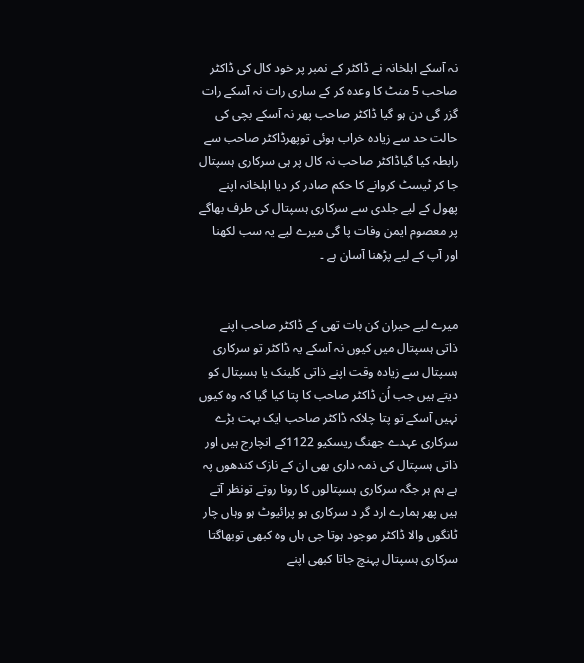نہ آسکے اہلخانہ نے ڈاکٹر کے نمبر پر خود کال کی ڈاکٹر صاحب 5 منٹ کا وعدہ کر کے ساری رات نہ آسکے رات گزر گی دن ہو گیا ڈاکٹر صاحب پھر نہ آسکے بچی کی حالت حد سے زیادہ خراب ہوئی توپھرڈاکٹر صاحب سے رابطہ کیا گیاڈاکٹر صاحب نہ کال پر ہی سرکاری ہسپتال جا کر ٹیسٹ کروانے کا حکم صادر کر دیا اہلخانہ اپنے پھول کے لیے جلدی سے سرکاری ہسپتال کی طرف بھاگے پر معصوم ایمن وفات پا گی میرے لیے یہ سب لکھنا اور آپ کے لیے پڑھنا آسان ہے ۔


میرے لیے حیران کن بات تھی کے ڈاکٹر صاحب اپنے ذاتی ہسپتال میں کیوں نہ آسکے یہ ڈاکٹر تو سرکاری ہسپتال سے زیادہ وقت اپنے ذاتی کلینک یا ہسپتال کو دیتے ہیں جب اُن ڈاکٹر صاحب کا پتا کیا گیا کہ وہ کیوں نہیں آسکے تو پتا چلاکہ ڈاکٹر صاحب ایک بہت بڑے سرکاری عہدے جھنگ ریسکیو 1122کے انچارج ہیں اور ذاتی ہسپتال کی ذمہ داری بھی ان کے نازک کندھوں پہ ہے ہم ہر جگہ سرکاری ہسپتالوں کا رونا روتے تونظر آتے ہیں پھر ہمارے ارد گر د سرکاری ہو پرائیوٹ ہو وہاں چار ٹانگوں والا ڈاکٹر موجود ہوتا جی ہاں وہ کبھی توبھاگتا سرکاری ہسپتال پہنچ جاتا کبھی اپنے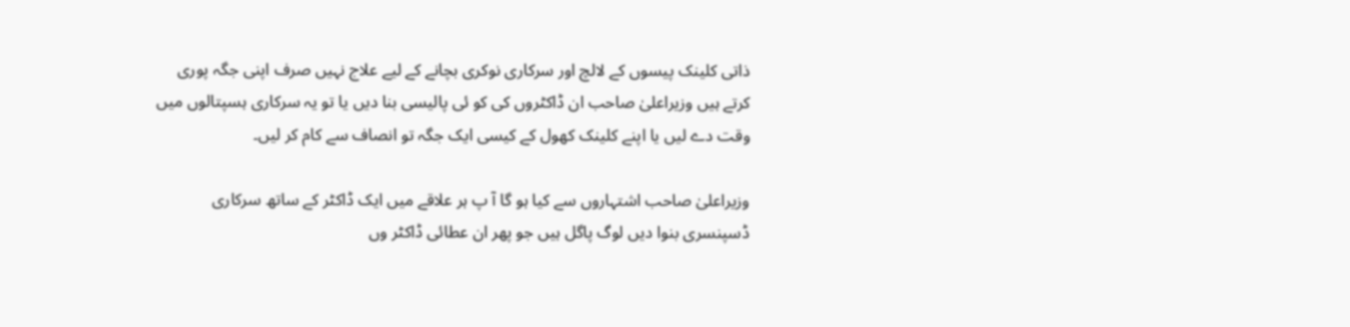ذاتی کلینک پیسوں کے لالچ اور سرکاری نوکری بچانے کے لیے علاج نہیں صرف اپنی جگہ پوری کرتے ہیں وزیراعلیٰ صاحب ان ڈاکٹروں کی کو ئی پالیسی بنا دیں یا تو یہ سرکاری ہسپتالوں میں وقت دے لیں یا اپنے کلینک کھول کے کیسی ایک جگہ تو انصاف سے کام کر لیں۔

وزیراعلیٰ صاحب اشتہاروں سے کیا ہو گا آ پ ہر علاقے میں ایک ڈاکٹر کے ساتھ سرکاری ڈسپنسری بنوا دیں لوگ پاگل ہیں جو پھر ان عطائی ڈاکٹر وں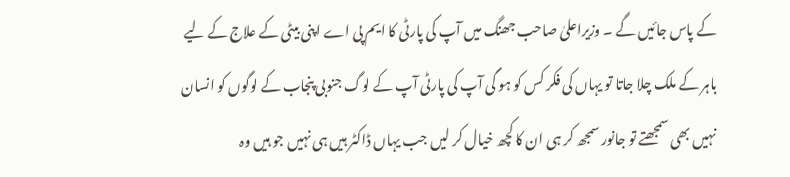کے پاس جائیں گے ۔ وزیراعلیٰ صاحب جھنگ میں آپ کی پارٹی کا ایم پی اے اپنی بیٹی کے علاج کے لیے باہر کے ملک چلا جاتا تو یہاں کی فکر کس کو ہو گی آپ کی پارٹی آپ کے لوگ جنوبی پنجاب کے لوگوں کو انسان نہیں بھی سمجھتے تو جانور سمجھ کر ہی ان کا کچھ خیال کر لیں جب یہاں ڈاکٹر ہیں ہی نہیں جو ہیں وہ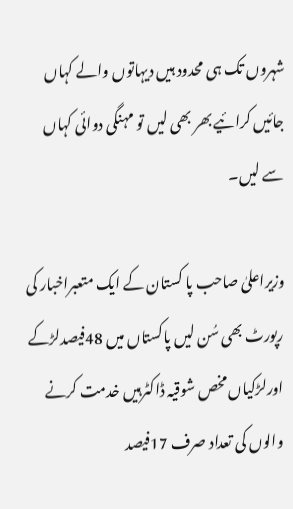شہروں تک ہی محدود ہیں دیہاتوں والے کہاں جائیں کرائیے بھر بھی لیں تو مہنگی دوائی کہاں سے لیں۔

وزیراعلیٰ صاحب پا کستان کے ایک متعبراخبار کی رپورٹ بھی سُن لیں پاکستاں میں 48فیصدلڑکے اورلڑکیاں مخص شوقیہ ڈاکٹرہیں خدمت کرنے والوں کی تعداد صرف 17فیصد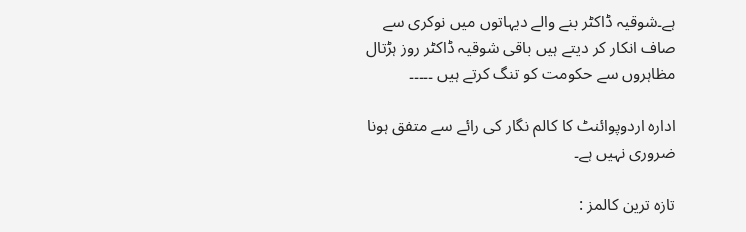ہے۔شوقیہ ڈاکٹر بنے والے دیہاتوں میں نوکری سے صاف انکار کر دیتے ہیں باقی شوقیہ ڈاکٹر روز ہڑتال مظاہروں سے حکومت کو تنگ کرتے ہیں ۔۔۔۔۔

ادارہ اردوپوائنٹ کا کالم نگار کی رائے سے متفق ہونا ضروری نہیں ہے۔

تازہ ترین کالمز :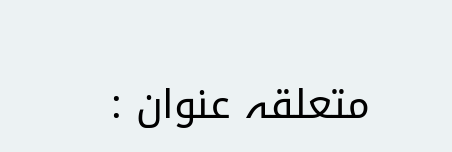متعلقہ عنوان :